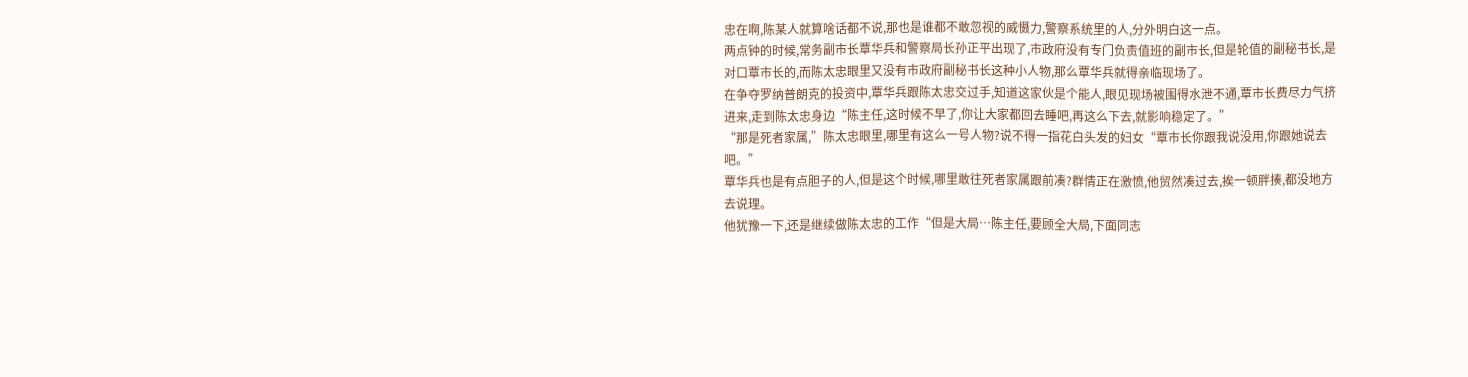忠在啊,陈某人就算啥话都不说,那也是谁都不敢忽视的威慑力,警察系统里的人,分外明白这一点。
两点钟的时候,常务副市长覃华兵和警察局长孙正平出现了,市政府没有专门负责值班的副市长,但是轮值的副秘书长,是对口覃市长的,而陈太忠眼里又没有市政府副秘书长这种小人物,那么覃华兵就得亲临现场了。
在争夺罗纳普朗克的投资中,覃华兵跟陈太忠交过手,知道这家伙是个能人,眼见现场被围得水泄不通,覃市长费尽力气挤进来,走到陈太忠身边“陈主任,这时候不早了,你让大家都回去睡吧,再这么下去,就影响稳定了。”
“那是死者家属,”陈太忠眼里,哪里有这么一号人物?说不得一指花白头发的妇女“覃市长你跟我说没用,你跟她说去吧。”
覃华兵也是有点胆子的人,但是这个时候,哪里敢往死者家属跟前凑?群情正在激愤,他贸然凑过去,挨一顿胖揍,都没地方去说理。
他犹豫一下,还是继续做陈太忠的工作“但是大局…陈主任,要顾全大局,下面同志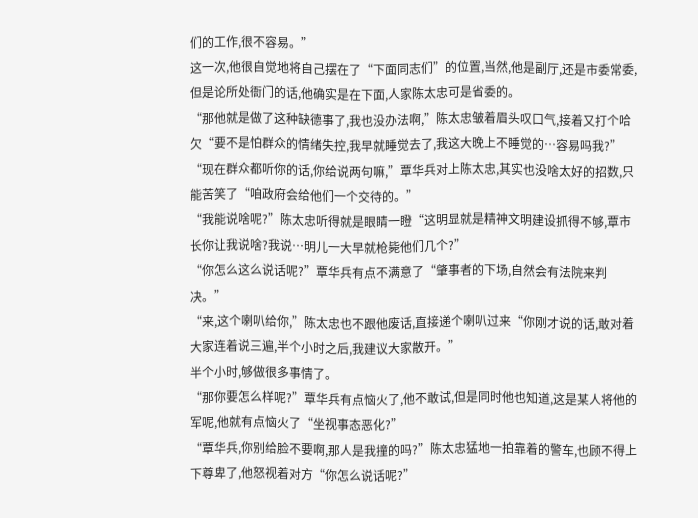们的工作,很不容易。”
这一次,他很自觉地将自己摆在了“下面同志们”的位置,当然,他是副厅,还是市委常委,但是论所处衙门的话,他确实是在下面,人家陈太忠可是省委的。
“那他就是做了这种缺德事了,我也没办法啊,”陈太忠皱着眉头叹口气,接着又打个哈欠“要不是怕群众的情绪失控,我早就睡觉去了,我这大晚上不睡觉的…容易吗我?”
“现在群众都听你的话,你给说两句嘛,”覃华兵对上陈太忠,其实也没啥太好的招数,只能苦笑了“咱政府会给他们一个交待的。”
“我能说啥呢?”陈太忠听得就是眼睛一瞪“这明显就是精神文明建设抓得不够,覃市长你让我说啥?我说…明儿一大早就枪毙他们几个?”
“你怎么这么说话呢?”覃华兵有点不满意了“肇事者的下场,自然会有法院来判决。”
“来,这个喇叭给你,”陈太忠也不跟他废话,直接递个喇叭过来“你刚才说的话,敢对着大家连着说三遍,半个小时之后,我建议大家散开。”
半个小时,够做很多事情了。
“那你要怎么样呢?”覃华兵有点恼火了,他不敢试,但是同时他也知道,这是某人将他的军呢,他就有点恼火了“坐视事态恶化?”
“覃华兵,你别给脸不要啊,那人是我撞的吗?”陈太忠猛地一拍靠着的警车,也顾不得上下尊卑了,他怒视着对方“你怎么说话呢?”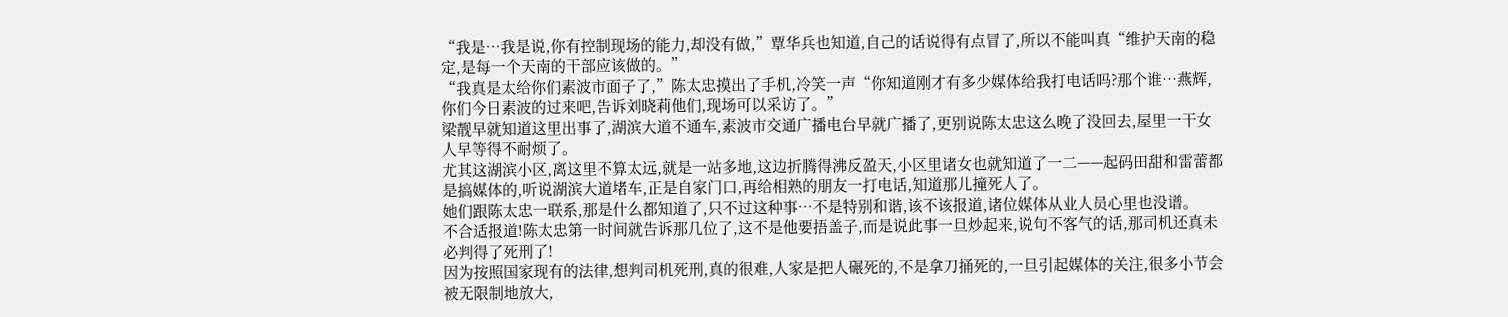“我是…我是说,你有控制现场的能力,却没有做,”覃华兵也知道,自己的话说得有点冒了,所以不能叫真“维护天南的稳定,是每一个天南的干部应该做的。”
“我真是太给你们素波市面子了,”陈太忠摸出了手机,冷笑一声“你知道刚才有多少媒体给我打电话吗?那个谁…燕辉,你们今日素波的过来吧,告诉刘晓莉他们,现场可以采访了。”
梁靓早就知道这里出事了,湖滨大道不通车,素波市交通广播电台早就广播了,更别说陈太忠这么晚了没回去,屋里一干女人早等得不耐烦了。
尤其这湖滨小区,离这里不算太远,就是一站多地,这边折腾得沸反盈天,小区里诸女也就知道了一二——起码田甜和雷蕾都是搞媒体的,听说湖滨大道堵车,正是自家门口,再给相熟的朋友一打电话,知道那儿撞死人了。
她们跟陈太忠一联系,那是什么都知道了,只不过这种事…不是特别和谐,该不该报道,诸位媒体从业人员心里也没谱。
不合适报道!陈太忠第一时间就告诉那几位了,这不是他要捂盖子,而是说此事一旦炒起来,说句不客气的话,那司机还真未必判得了死刑了!
因为按照国家现有的法律,想判司机死刑,真的很难,人家是把人碾死的,不是拿刀捅死的,一旦引起媒体的关注,很多小节会被无限制地放大,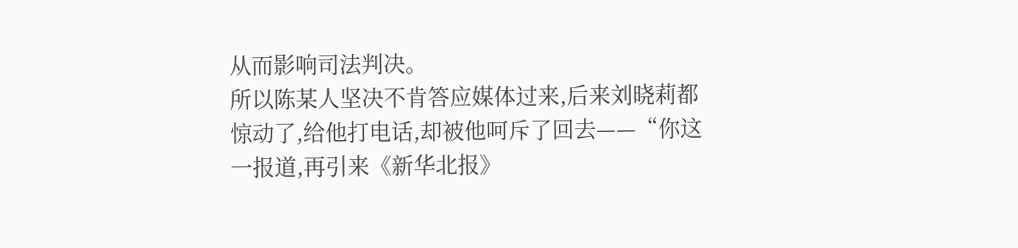从而影响司法判决。
所以陈某人坚决不肯答应媒体过来,后来刘晓莉都惊动了,给他打电话,却被他呵斥了回去——“你这一报道,再引来《新华北报》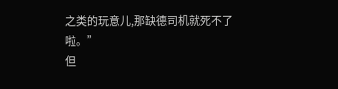之类的玩意儿,那缺德司机就死不了啦。”
但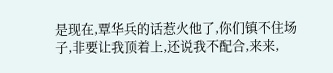是现在,覃华兵的话惹火他了,你们镇不住场子,非要让我顶着上,还说我不配合,来来,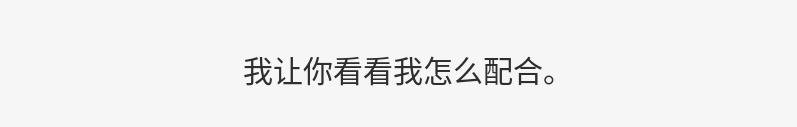我让你看看我怎么配合。